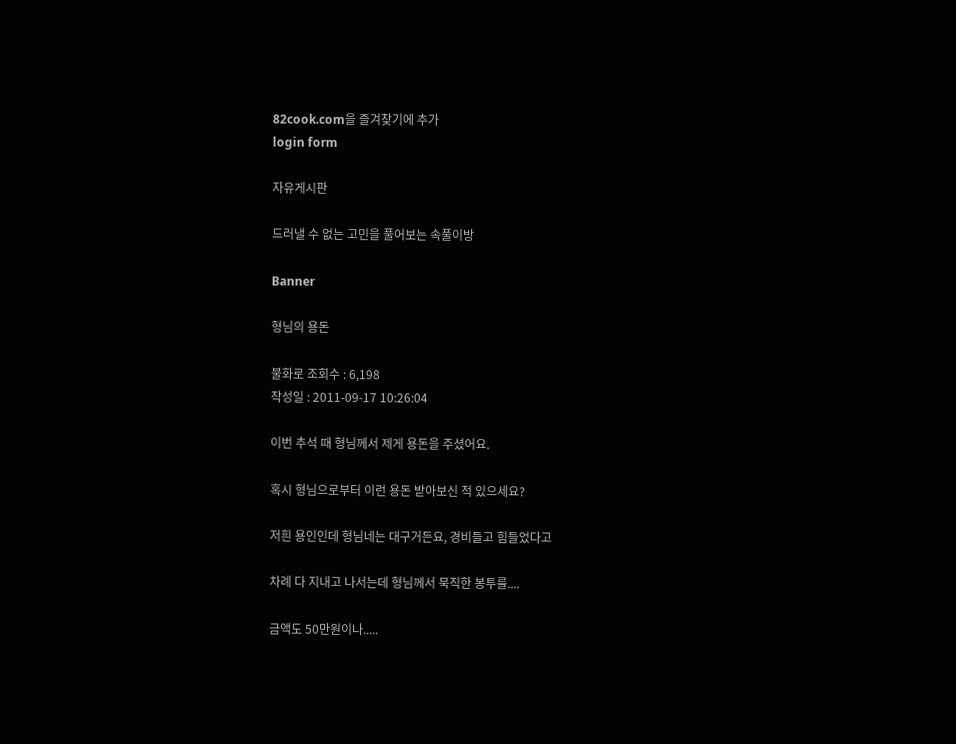82cook.com을 즐겨찾기에 추가
login form

자유게시판

드러낼 수 없는 고민을 풀어보는 속풀이방

Banner

형님의 용돈

불화로 조회수 : 6,198
작성일 : 2011-09-17 10:26:04

이번 추석 때 형님께서 제게 용돈을 주셨어요.

혹시 형님으로부터 이런 용돈 받아보신 적 있으세요?

저흰 용인인데 형님네는 대구거든요, 경비들고 힘들었다고

차례 다 지내고 나서는데 형님께서 묵직한 봉투를....

금액도 50만원이나.....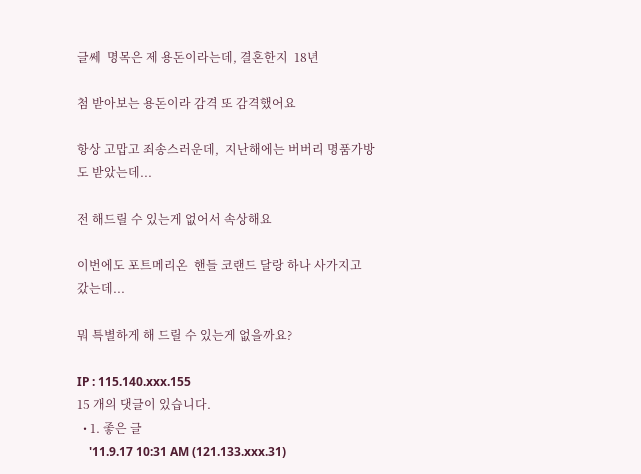글쎄  명목은 제 용돈이라는데, 결혼한지  18년

첨 받아보는 용돈이라 감격 또 감격했어요

항상 고맙고 죄송스러운데,  지난해에는 버버리 명품가방도 받았는데...

전 해드릴 수 있는게 없어서 속상해요

이번에도 포트메리온  핸들 코랜드 달랑 하나 사가지고 갔는데...

뭐 특별하게 해 드릴 수 있는게 없을까요?

IP : 115.140.xxx.155
15 개의 댓글이 있습니다.
  • 1. 좋은 글
    '11.9.17 10:31 AM (121.133.xxx.31)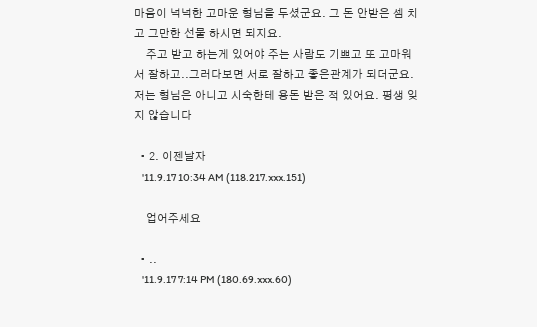마음이 넉넉한 고마운 형님을 두셨군요. 그 돈 안받은 셈 치고 그만한 선물 하시면 되지요.
    주고 받고 하는게 있어야 주는 사람도 기쁘고 또 고마워서 잘하고..그러다보면 서로 잘하고 좋은관계가 되더군요. 저는 형님은 아니고 시숙한테 용돈 받은 적 있어요. 평생 잊지 않습니다

  • 2. 이젠날자
    '11.9.17 10:34 AM (118.217.xxx.151)

    업어주세요

  • ..
    '11.9.17 7:14 PM (180.69.xxx.60)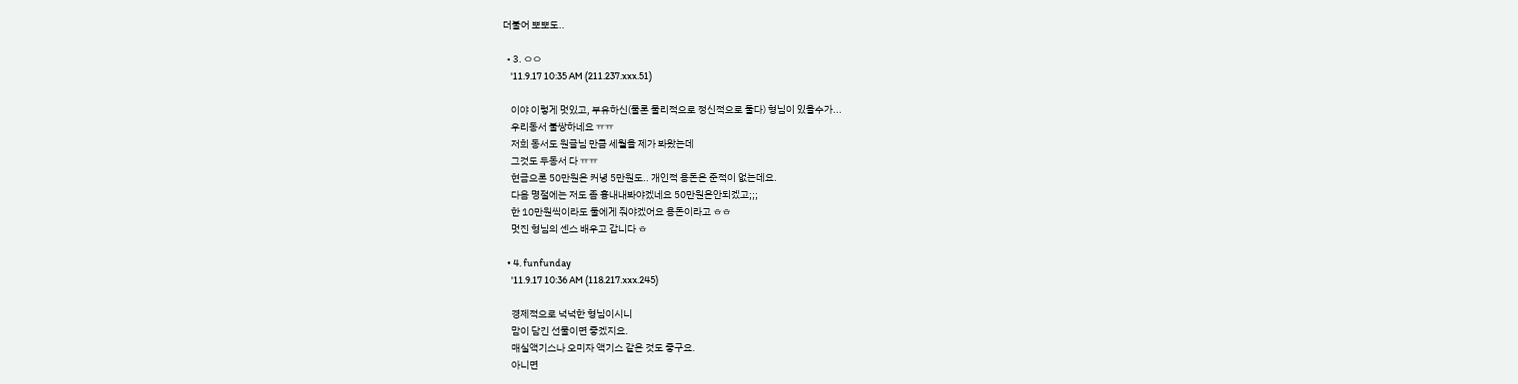더불어 뽀뽀도..

  • 3. ㅇㅇ
    '11.9.17 10:35 AM (211.237.xxx.51)

    이야 이렇게 멋있고, 부유하신(물론 물리적으로 정신적으로 둘다) 형님이 있을수가...
    우리동서 불쌍하네요 ㅠㅠ
    저희 동서도 원글님 만큼 세월을 제가 봐왔는데
    그것도 두동서 다 ㅠㅠ
    현금으론 50만원은 커녕 5만원도.. 개인적 용돈은 준적이 없는데요.
    다음 명절에는 저도 좀 흉내내봐야겠네요 50만원은안되겠고;;;
    한 10만원씩이라도 둘에게 줘야겠어요 용돈이라고 ㅎㅎ
    멋진 형님의 센스 배우고 갑니다 ㅎ

  • 4. funfunday
    '11.9.17 10:36 AM (118.217.xxx.245)

    경제적으로 넉넉한 형님이시니
    맘이 담긴 선물이면 좋겠지요.
    매실액기스나 오미자 액기스 같은 것도 좋구요.
    아니면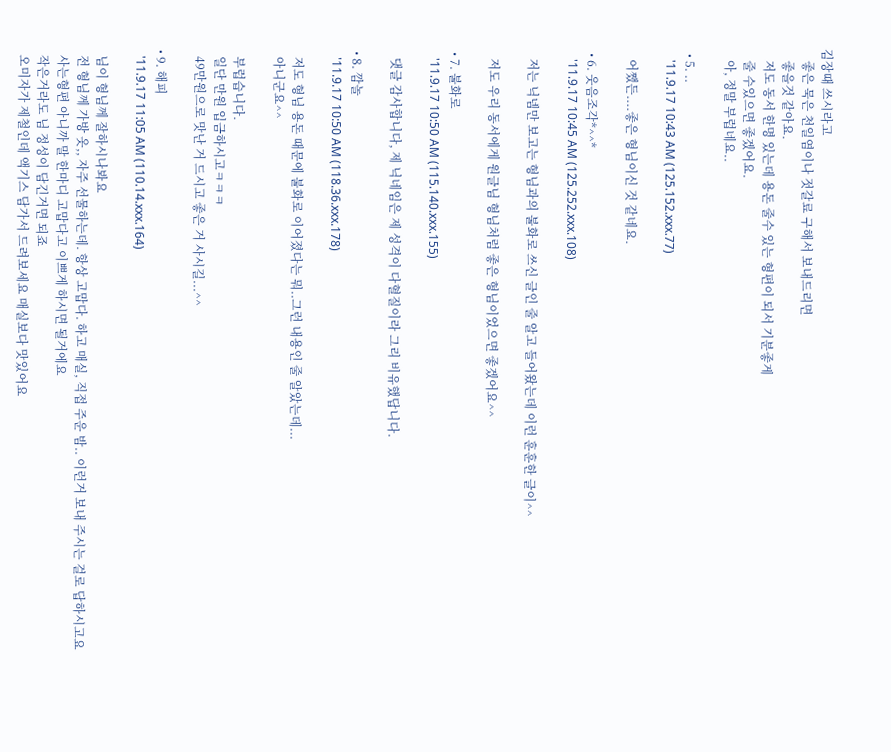김장때 쓰시라고
    좋은 묵은 천일염이나 젓갈료 구해서 보내드리면
    좋을것 같아요.
    저도 동서 한명 있는데 용돈 줄수 있는 형편이 되서 기분좋게
    줄 수있으면 좋겠어요.
    아, 정말 부럽네요..

  • 5. ..
    '11.9.17 10:43 AM (125.152.xxx.77)

    어쨌든....좋은 형님이신 것 같네요.

  • 6. 웃음조각*^^*
    '11.9.17 10:45 AM (125.252.xxx.108)

    저는 닉넴만 보고는 형님과의 불화로 쓰신 글인 줄 알고 들어왔는데 이런 훈훈한 글이^^

    저도 우리 동서에게 원글님 형님처럼 좋은 형님이었으면 좋겠어요^^

  • 7. 불화로
    '11.9.17 10:50 AM (115.140.xxx.155)

    댓글 감사합니다, 제 닉네임은 제 성격이 다혈질이라 그리 비유했답니다.

  • 8. 깜놀
    '11.9.17 10:50 AM (118.36.xxx.178)

    저도 형님 용돈 때문에 불화로 이어졌다는 뭐..그런 내용인 줄 알았는데...
    아니군요^^

    부럽습니다.
    일단 만원 입금하시고ㅋㅋㅋ
    49만원으로 맛난 거 드시고 좋은 거 사시길...^^

  • 9. 해피
    '11.9.17 11:05 AM (110.14.xxx.164)

    님이 형님께 잘하시나봐요
    전 형님께 가방 옷,, 자주 선물하는데. 항상 고맙다. 하고 매실, 직접 주운 밤.. 이런거 보내 주시는 걸로 답하시고요
    사는형편 아니까 말 한마디 고맙다고 이쁘게 하시면 될거에요
    작은거라도 님 정성이 담긴거면 되죠
    오미자가 제철인데 액기스 담가서 드려보세요 매실보다 맛있어요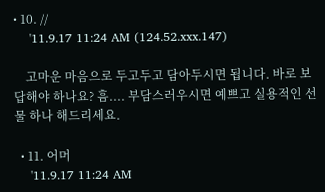• 10. //
    '11.9.17 11:24 AM (124.52.xxx.147)

    고마운 마음으로 두고두고 담아두시면 됩니다. 바로 보답해야 하나요? 흠.... 부담스러우시면 예쁘고 실용적인 선물 하나 해드리세요.

  • 11. 어머
    '11.9.17 11:24 AM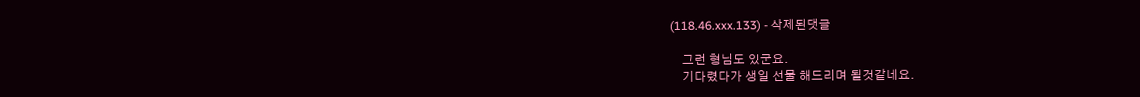(118.46.xxx.133) - 삭제된댓글

    그런 형님도 있군요.
    기다렸다가 생일 선물 해드리며 될것같네요.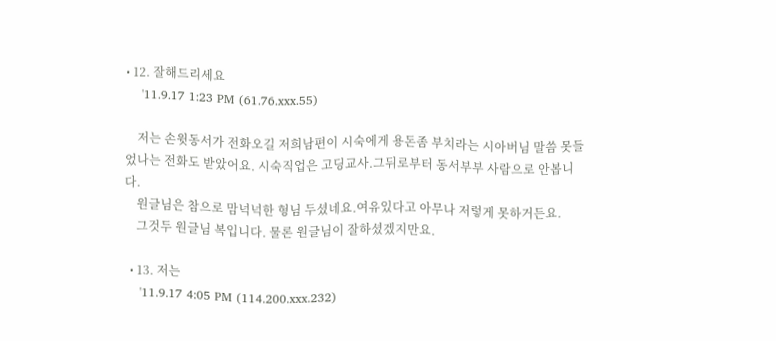• 12. 잘해드리세요
    '11.9.17 1:23 PM (61.76.xxx.55)

    저는 손윗동서가 전화오길 저희남편이 시숙에게 용돈좀 부치라는 시아버님 말씀 못들었나는 전화도 받았어요. 시숙직업은 고딩교사.그뒤로부터 동서부부 사람으로 안봅니다.
    원글님은 참으로 맘넉넉한 형님 두셨네요.여유있다고 아무나 저렇게 못하거든요.
    그것두 원글님 복입니다. 물론 원글님이 잘하셨겠지만요.

  • 13. 저는
    '11.9.17 4:05 PM (114.200.xxx.232)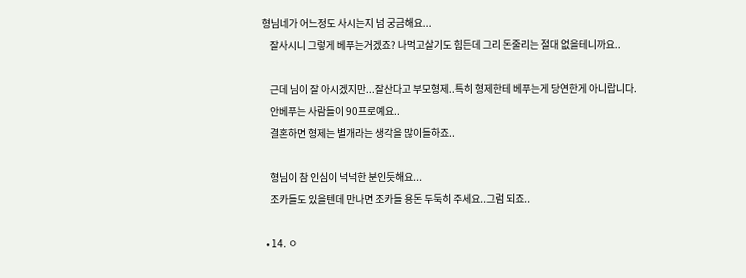형님네가 어느정도 사시는지 넘 궁금해요...
    잘사시니 그렇게 베푸는거겠죠? 나먹고살기도 힘든데 그리 돈줄리는 절대 없을테니까요..

    근데 님이 잘 아시겠지만...잘산다고 부모형제..특히 형제한테 베푸는게 당연한게 아니랍니다.
    안베푸는 사람들이 90프로예요..
    결혼하면 형제는 별개라는 생각을 많이들하죠..

    형님이 참 인심이 넉넉한 분인듯해요...
    조카들도 있을텐데 만나면 조카들 용돈 두둑히 주세요..그럼 되죠..

  • 14. ㅇ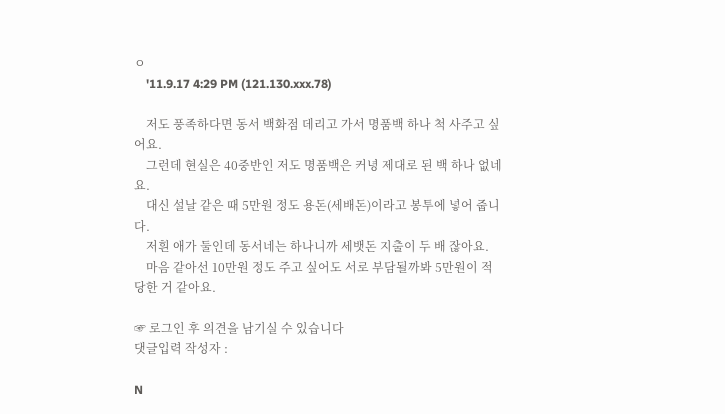ㅇ
    '11.9.17 4:29 PM (121.130.xxx.78)

    저도 풍족하다면 동서 백화점 데리고 가서 명품백 하나 척 사주고 싶어요.
    그런데 현실은 40중반인 저도 명품백은 커녕 제대로 된 백 하나 없네요.
    대신 설날 같은 때 5만원 정도 용돈(세배돈)이라고 봉투에 넣어 줍니다.
    저흰 애가 둘인데 동서네는 하나니까 세뱃돈 지출이 두 배 잖아요.
    마음 같아선 10만원 정도 주고 싶어도 서로 부담될까봐 5만원이 적당한 거 같아요.

☞ 로그인 후 의견을 남기실 수 있습니다
댓글입력 작성자 :

N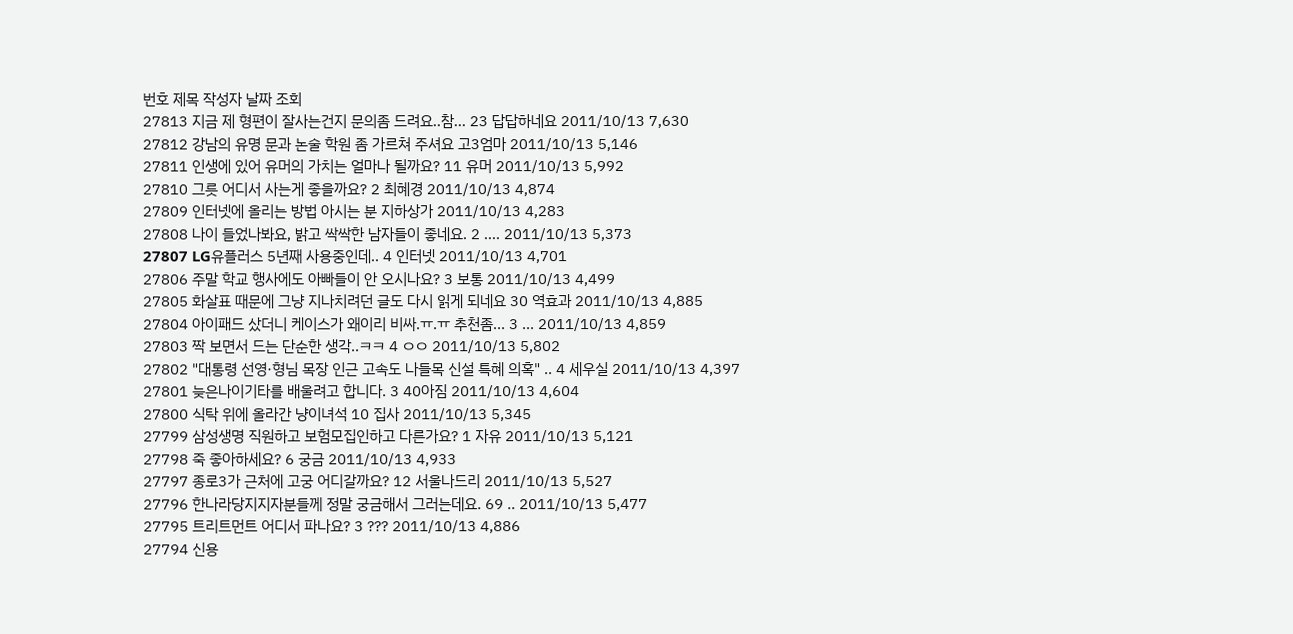번호 제목 작성자 날짜 조회
27813 지금 제 형편이 잘사는건지 문의좀 드려요..참... 23 답답하네요 2011/10/13 7,630
27812 강남의 유명 문과 논술 학원 좀 가르쳐 주셔요 고3엄마 2011/10/13 5,146
27811 인생에 있어 유머의 가치는 얼마나 될까요? 11 유머 2011/10/13 5,992
27810 그릇 어디서 사는게 좋을까요? 2 최혜경 2011/10/13 4,874
27809 인터넷에 올리는 방법 아시는 분 지하상가 2011/10/13 4,283
27808 나이 들었나봐요, 밝고 싹싹한 남자들이 좋네요. 2 .... 2011/10/13 5,373
27807 LG유플러스 5년째 사용중인데.. 4 인터넷 2011/10/13 4,701
27806 주말 학교 행사에도 아빠들이 안 오시나요? 3 보통 2011/10/13 4,499
27805 화살표 때문에 그냥 지나치려던 글도 다시 읽게 되네요 30 역효과 2011/10/13 4,885
27804 아이패드 샀더니 케이스가 왜이리 비싸.ㅠ.ㅠ 추천좀... 3 ... 2011/10/13 4,859
27803 짝 보면서 드는 단순한 생각..ㅋㅋ 4 ㅇㅇ 2011/10/13 5,802
27802 "대통령 선영·형님 목장 인근 고속도 나들목 신설 특혜 의혹" .. 4 세우실 2011/10/13 4,397
27801 늦은나이기타를 배울려고 합니다. 3 40아짐 2011/10/13 4,604
27800 식탁 위에 올라간 냥이녀석 10 집사 2011/10/13 5,345
27799 삼성생명 직원하고 보험모집인하고 다른가요? 1 자유 2011/10/13 5,121
27798 죽 좋아하세요? 6 궁금 2011/10/13 4,933
27797 종로3가 근처에 고궁 어디갈까요? 12 서울나드리 2011/10/13 5,527
27796 한나라당지지자분들께 정말 궁금해서 그러는데요. 69 .. 2011/10/13 5,477
27795 트리트먼트 어디서 파나요? 3 ??? 2011/10/13 4,886
27794 신용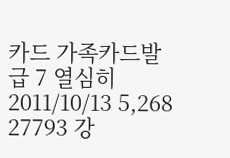카드 가족카드발급 7 열심히 2011/10/13 5,268
27793 강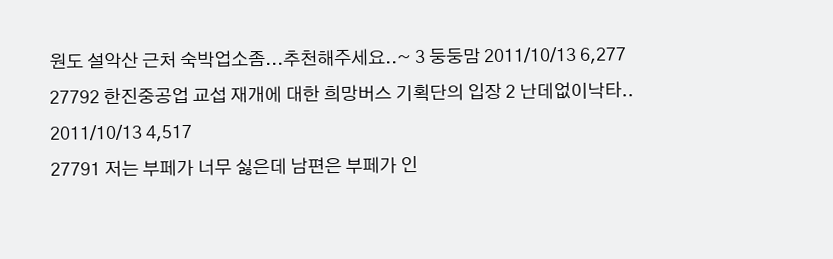원도 설악산 근처 숙박업소좀...추천해주세요..~ 3 둥둥맘 2011/10/13 6,277
27792 한진중공업 교섭 재개에 대한 희망버스 기획단의 입장 2 난데없이낙타.. 2011/10/13 4,517
27791 저는 부페가 너무 싫은데 남편은 부페가 인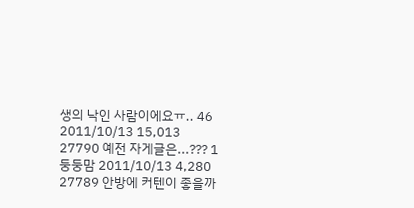생의 낙인 사람이에요ㅠ.. 46 2011/10/13 15,013
27790 예전 자게글은...??? 1 둥둥맘 2011/10/13 4,280
27789 안방에 커텐이 좋을까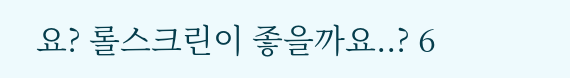요? 롤스크린이 좋을까요..? 6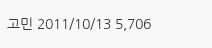고민 2011/10/13 5,706